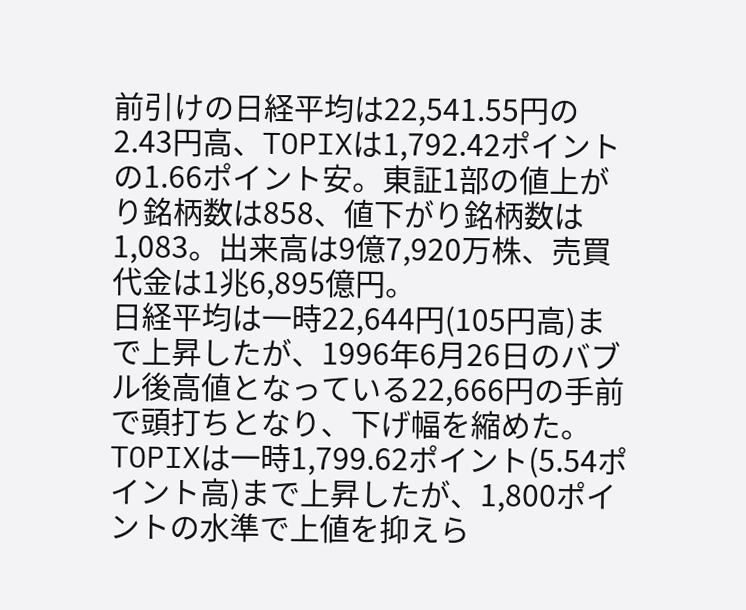前引けの日経平均は22,541.55円の2.43円高、TOPIXは1,792.42ポイントの1.66ポイント安。東証1部の値上がり銘柄数は858、値下がり銘柄数は1,083。出来高は9億7,920万株、売買代金は1兆6,895億円。
日経平均は一時22,644円(105円高)まで上昇したが、1996年6月26日のバブル後高値となっている22,666円の手前で頭打ちとなり、下げ幅を縮めた。TOPIXは一時1,799.62ポイント(5.54ポイント高)まで上昇したが、1,800ポイントの水準で上値を抑えら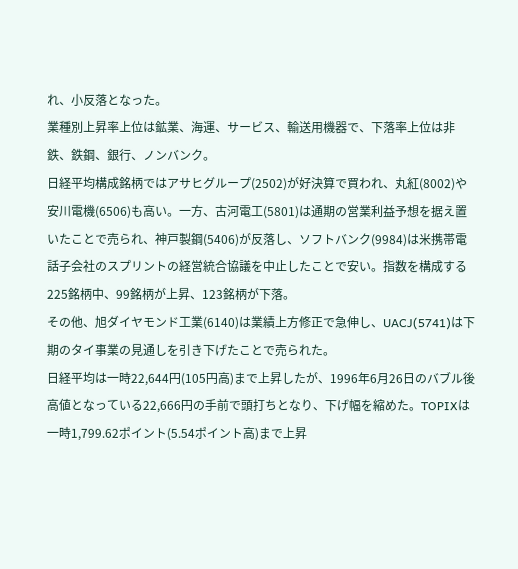れ、小反落となった。
業種別上昇率上位は鉱業、海運、サービス、輸送用機器で、下落率上位は非鉄、鉄鋼、銀行、ノンバンク。
日経平均構成銘柄ではアサヒグループ(2502)が好決算で買われ、丸紅(8002)や安川電機(6506)も高い。一方、古河電工(5801)は通期の営業利益予想を据え置いたことで売られ、神戸製鋼(5406)が反落し、ソフトバンク(9984)は米携帯電話子会社のスプリントの経営統合協議を中止したことで安い。指数を構成する225銘柄中、99銘柄が上昇、123銘柄が下落。
その他、旭ダイヤモンド工業(6140)は業績上方修正で急伸し、UACJ(5741)は下期のタイ事業の見通しを引き下げたことで売られた。
日経平均は一時22,644円(105円高)まで上昇したが、1996年6月26日のバブル後高値となっている22,666円の手前で頭打ちとなり、下げ幅を縮めた。TOPIXは一時1,799.62ポイント(5.54ポイント高)まで上昇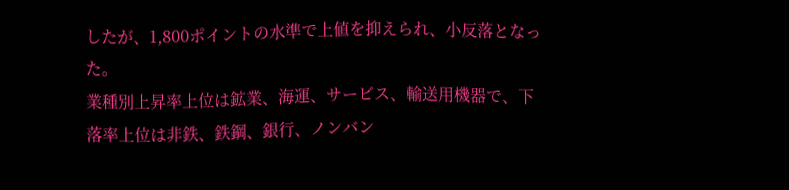したが、1,800ポイントの水準で上値を抑えられ、小反落となった。
業種別上昇率上位は鉱業、海運、サービス、輸送用機器で、下落率上位は非鉄、鉄鋼、銀行、ノンバン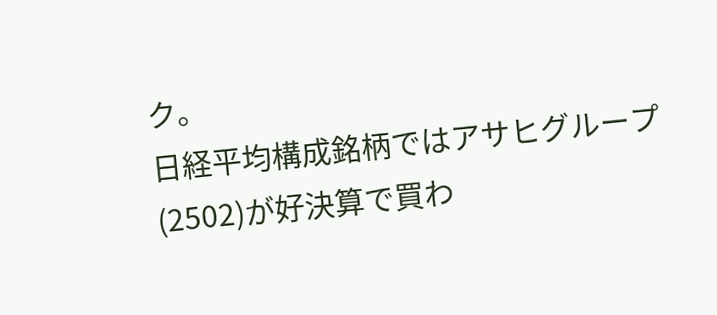ク。
日経平均構成銘柄ではアサヒグループ(2502)が好決算で買わ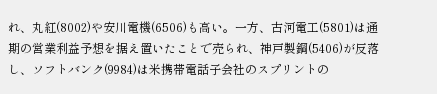れ、丸紅(8002)や安川電機(6506)も高い。一方、古河電工(5801)は通期の営業利益予想を据え置いたことで売られ、神戸製鋼(5406)が反落し、ソフトバンク(9984)は米携帯電話子会社のスプリントの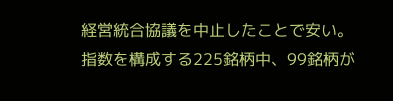経営統合協議を中止したことで安い。指数を構成する225銘柄中、99銘柄が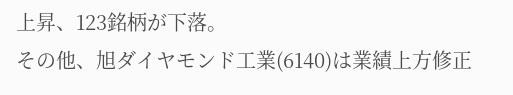上昇、123銘柄が下落。
その他、旭ダイヤモンド工業(6140)は業績上方修正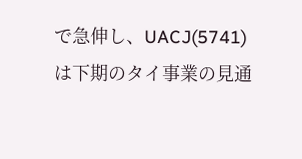で急伸し、UACJ(5741)は下期のタイ事業の見通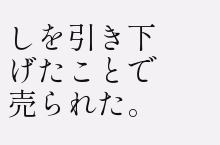しを引き下げたことで売られた。